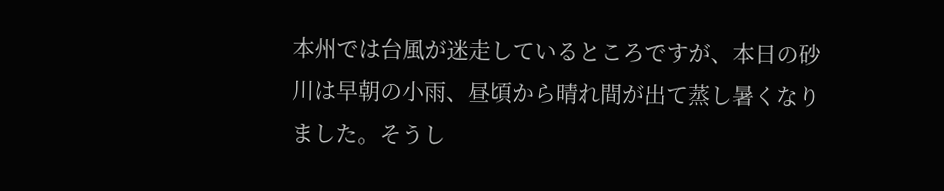本州では台風が迷走しているところですが、本日の砂川は早朝の小雨、昼頃から晴れ間が出て蒸し暑くなりました。そうし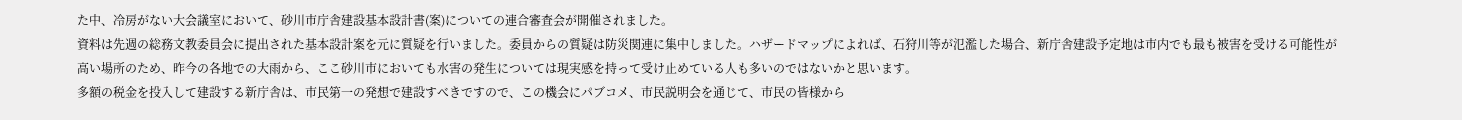た中、冷房がない大会議室において、砂川市庁舎建設基本設計書(案)についての連合審査会が開催されました。
資料は先週の総務文教委員会に提出された基本設計案を元に質疑を行いました。委員からの質疑は防災関連に集中しました。ハザードマップによれば、石狩川等が氾濫した場合、新庁舎建設予定地は市内でも最も被害を受ける可能性が高い場所のため、昨今の各地での大雨から、ここ砂川市においても水害の発生については現実感を持って受け止めている人も多いのではないかと思います。
多額の税金を投入して建設する新庁舎は、市民第一の発想で建設すべきですので、この機会にパブコメ、市民説明会を通じて、市民の皆様から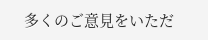多くのご意見をいただ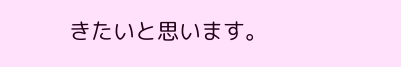きたいと思います。